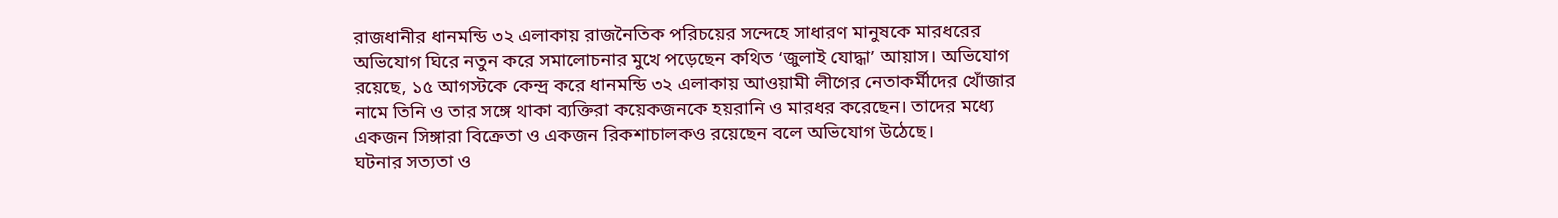রাজধানীর ধানমন্ডি ৩২ এলাকায় রাজনৈতিক পরিচয়ের সন্দেহে সাধারণ মানুষকে মারধরের অভিযোগ ঘিরে নতুন করে সমালোচনার মুখে পড়েছেন কথিত ‘জুলাই যোদ্ধা’ আয়াস। অভিযোগ রয়েছে, ১৫ আগস্টকে কেন্দ্র করে ধানমন্ডি ৩২ এলাকায় আওয়ামী লীগের নেতাকর্মীদের খোঁজার নামে তিনি ও তার সঙ্গে থাকা ব্যক্তিরা কয়েকজনকে হয়রানি ও মারধর করেছেন। তাদের মধ্যে একজন সিঙ্গারা বিক্রেতা ও একজন রিকশাচালকও রয়েছেন বলে অভিযোগ উঠেছে।
ঘটনার সত্যতা ও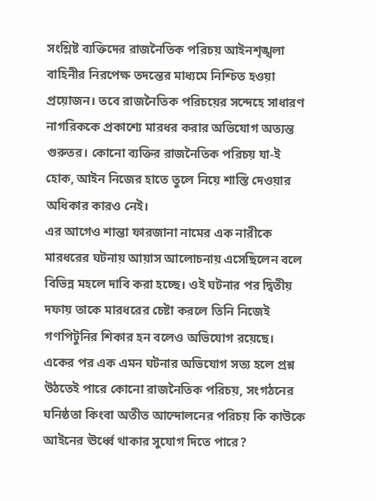সংশ্লিষ্ট ব্যক্তিদের রাজনৈতিক পরিচয় আইনশৃঙ্খলা বাহিনীর নিরপেক্ষ তদন্তের মাধ্যমে নিশ্চিত হওয়া প্রয়োজন। তবে রাজনৈতিক পরিচয়ের সন্দেহে সাধারণ নাগরিককে প্রকাশ্যে মারধর করার অভিযোগ অত্যন্ত গুরুতর। কোনো ব্যক্তির রাজনৈতিক পরিচয় যা-ই হোক, আইন নিজের হাতে তুলে নিয়ে শাস্তি দেওয়ার অধিকার কারও নেই।
এর আগেও শান্তা ফারজানা নামের এক নারীকে মারধরের ঘটনায় আয়াস আলোচনায় এসেছিলেন বলে বিভিন্ন মহলে দাবি করা হচ্ছে। ওই ঘটনার পর দ্বিতীয় দফায় তাকে মারধরের চেষ্টা করলে তিনি নিজেই গণপিটুনির শিকার হন বলেও অভিযোগ রয়েছে। একের পর এক এমন ঘটনার অভিযোগ সত্য হলে প্রশ্ন উঠতেই পারে কোনো রাজনৈতিক পরিচয়, সংগঠনের ঘনিষ্ঠতা কিংবা অতীত আন্দোলনের পরিচয় কি কাউকে আইনের ঊর্ধ্বে থাকার সুযোগ দিতে পারে?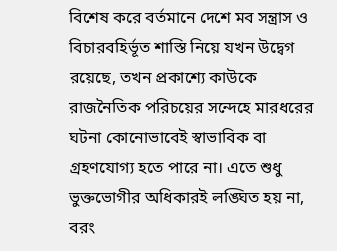বিশেষ করে বর্তমানে দেশে মব সন্ত্রাস ও বিচারবহির্ভূত শাস্তি নিয়ে যখন উদ্বেগ রয়েছে, তখন প্রকাশ্যে কাউকে রাজনৈতিক পরিচয়ের সন্দেহে মারধরের ঘটনা কোনোভাবেই স্বাভাবিক বা গ্রহণযোগ্য হতে পারে না। এতে শুধু ভুক্তভোগীর অধিকারই লঙ্ঘিত হয় না, বরং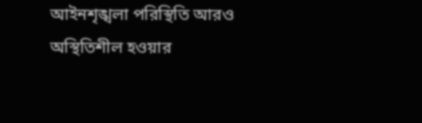আইনশৃঙ্খলা পরিস্থিতি আরও অস্থিতিশীল হওয়ার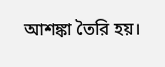আশঙ্কা তৈরি হয়।